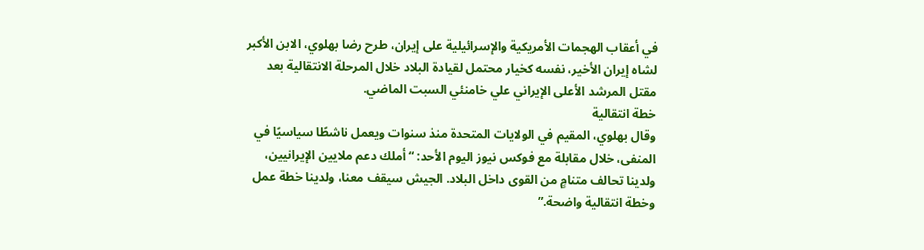في أعقاب الهجمات الأمريكية والإسرائيلية على إيران، طرح رضا بهلوي، الابن الأكبر لشاه إيران الأخير، نفسه كخيار محتمل لقيادة البلاد خلال المرحلة الانتقالية بعد مقتل المرشد الأعلى الإيراني علي خامنئي السبت الماضي.
خطة انتقالية
وقال بهلوي، المقيم في الولايات المتحدة منذ سنوات ويعمل ناشطًا سياسيًا في المنفى، خلال مقابلة مع فوكس نيوز اليوم الأحد: “أملك دعم ملايين الإيرانيين، ولدينا تحالف متنامٍ من القوى داخل البلاد. الجيش سيقف معنا، ولدينا خطة عمل وخطة انتقالية واضحة.”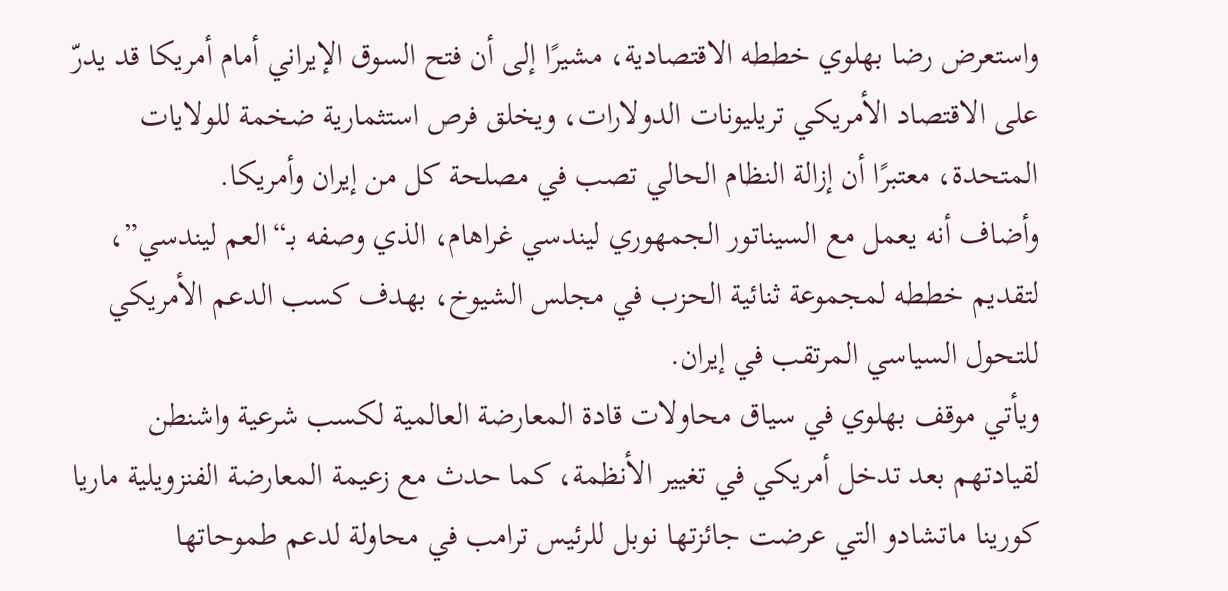واستعرض رضا بهلوي خططه الاقتصادية، مشيرًا إلى أن فتح السوق الإيراني أمام أمريكا قد يدرّ على الاقتصاد الأمريكي تريليونات الدولارات، ويخلق فرص استثمارية ضخمة للولايات المتحدة، معتبرًا أن إزالة النظام الحالي تصب في مصلحة كل من إيران وأمريكا.
وأضاف أنه يعمل مع السيناتور الجمهوري ليندسي غراهام، الذي وصفه بـ“العم ليندسي”، لتقديم خططه لمجموعة ثنائية الحزب في مجلس الشيوخ، بهدف كسب الدعم الأمريكي للتحول السياسي المرتقب في إيران.
ويأتي موقف بهلوي في سياق محاولات قادة المعارضة العالمية لكسب شرعية واشنطن لقيادتهم بعد تدخل أمريكي في تغيير الأنظمة، كما حدث مع زعيمة المعارضة الفنزويلية ماريا كورينا ماتشادو التي عرضت جائزتها نوبل للرئيس ترامب في محاولة لدعم طموحاتها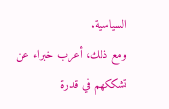السياسية.
ومع ذلك، أعرب خبراء عن تشككهم في قدرة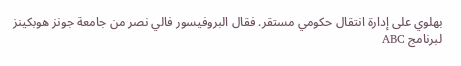بهلوي على إدارة انتقال حكومي مستقر. فقال البروفيسور فالي نصر من جامعة جونز هوبكينز لبرنامج ABC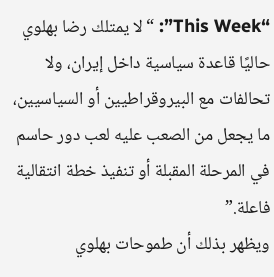“This Week”: “لا يمتلك رضا بهلوي حاليًا قاعدة سياسية داخل إيران، ولا تحالفات مع البيروقراطيين أو السياسيين، ما يجعل من الصعب عليه لعب دور حاسم في المرحلة المقبلة أو تنفيذ خطة انتقالية فاعلة.”
ويظهر بذلك أن طموحات بهلوي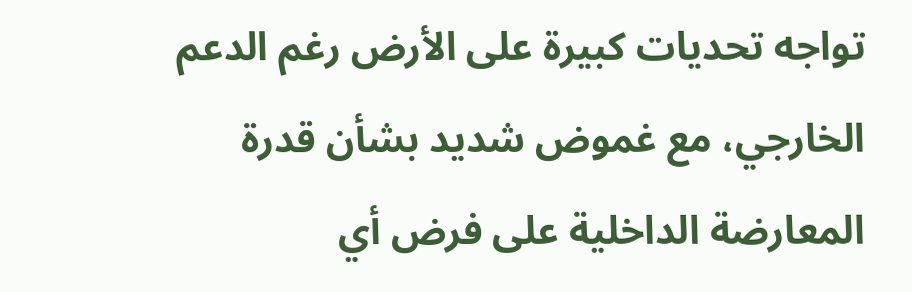تواجه تحديات كبيرة على الأرض رغم الدعم الخارجي، مع غموض شديد بشأن قدرة المعارضة الداخلية على فرض أي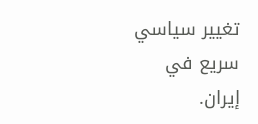تغيير سياسي سريع في إيران.